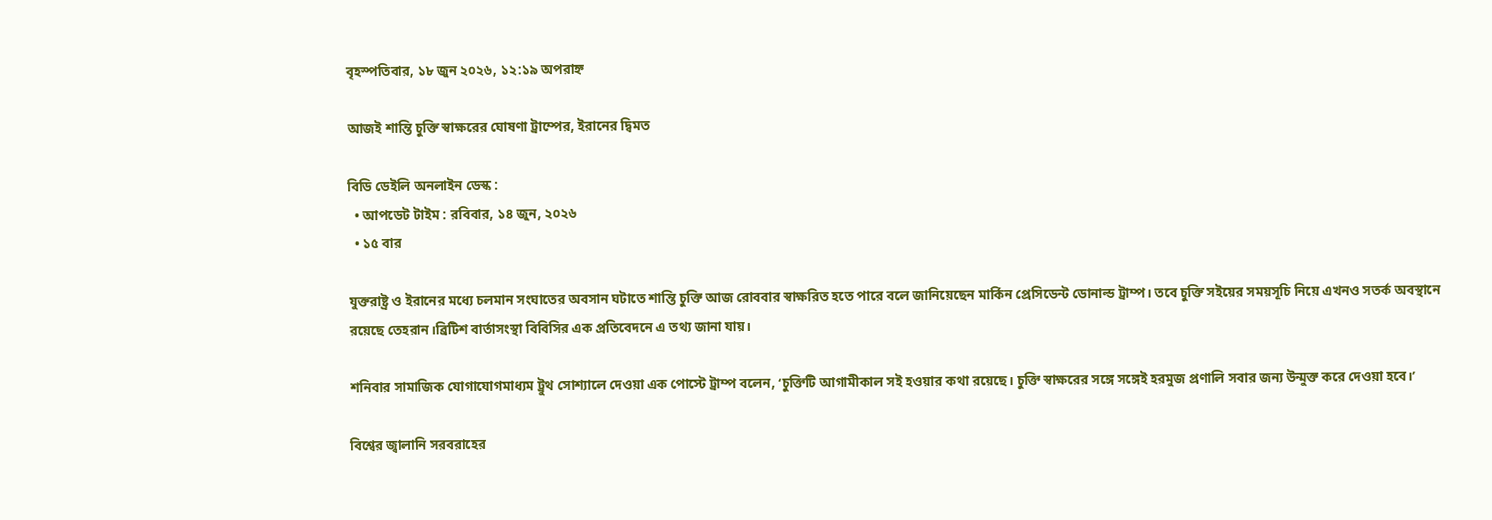বৃহস্পতিবার, ১৮ জুন ২০২৬, ১২:১৯ অপরাহ্ন

আজই শান্তি চুক্তি স্বাক্ষরের ঘোষণা ট্রাম্পের, ইরানের দ্বিমত

বিডি ডেইলি অনলাইন ডেস্ক :
  • আপডেট টাইম : রবিবার, ১৪ জুন, ২০২৬
  • ১৫ বার

যুক্তরাষ্ট্র ও ইরানের মধ্যে চলমান সংঘাতের অবসান ঘটাতে শান্তি চুক্তি আজ রোববার স্বাক্ষরিত হতে পারে বলে জানিয়েছেন মার্কিন প্রেসিডেন্ট ডোনাল্ড ট্রাম্প। তবে চুক্তি সইয়ের সময়সূচি নিয়ে এখনও সতর্ক অবস্থানে রয়েছে তেহরান।ব্রিটিশ বার্তাসংস্থা বিবিসির এক প্রতিবেদনে এ তথ্য জানা যায়।

শনিবার সামাজিক যোগাযোগমাধ্যম ট্রুথ সোশ্যালে দেওয়া এক পোস্টে ট্রাম্প বলেন, ‘চুক্তিটি আগামীকাল সই হওয়ার কথা রয়েছে। চুক্তি স্বাক্ষরের সঙ্গে সঙ্গেই হরমুজ প্রণালি সবার জন্য উন্মুক্ত করে দেওয়া হবে।’

বিশ্বের জ্বালানি সরবরাহের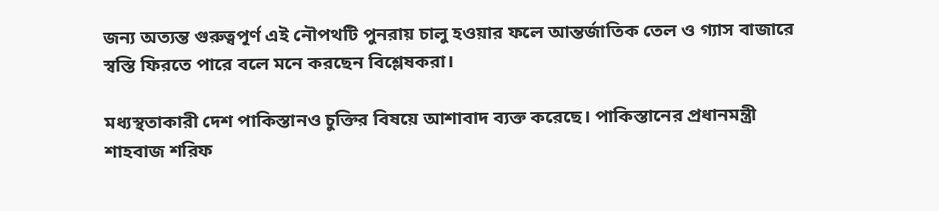জন্য অত্যন্ত গুরুত্বপূর্ণ এই নৌপথটি পুনরায় চালু হওয়ার ফলে আন্তর্জাতিক তেল ও গ্যাস বাজারে স্বস্তি ফিরতে পারে বলে মনে করছেন বিশ্লেষকরা।

মধ্যস্থতাকারী দেশ পাকিস্তানও চুক্তির বিষয়ে আশাবাদ ব্যক্ত করেছে। পাকিস্তানের প্রধানমন্ত্রী শাহবাজ শরিফ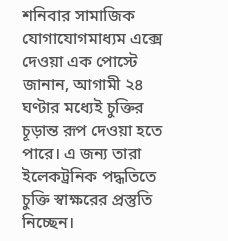শনিবার সামাজিক যোগাযোগমাধ্যম এক্সে দেওয়া এক পোস্টে জানান, আগামী ২৪ ঘণ্টার মধ্যেই চুক্তির চূড়ান্ত রূপ দেওয়া হতে পারে। এ জন্য তারা ইলেকট্রনিক পদ্ধতিতে চুক্তি স্বাক্ষরের প্রস্তুতি নিচ্ছেন।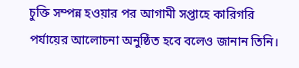চুক্তি সম্পন্ন হওয়ার পর আগামী সপ্তাহে কারিগরি পর্যায়ের আলোচনা অনুষ্ঠিত হবে বলেও জানান তিনি।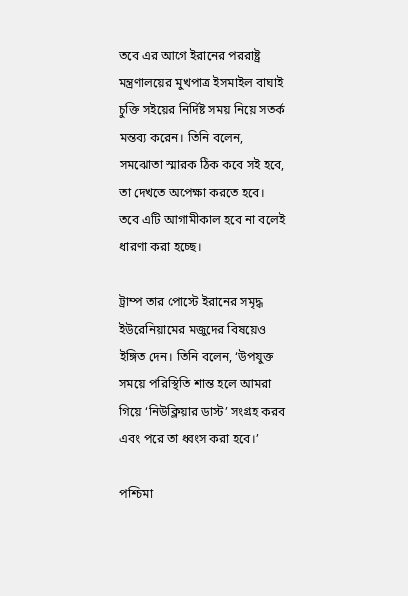তবে এর আগে ইরানের পররাষ্ট্র মন্ত্রণালয়ের মুখপাত্র ইসমাইল বাঘাই চুক্তি সইয়ের নির্দিষ্ট সময় নিয়ে সতর্ক মন্তব্য করেন। তিনি বলেন, সমঝোতা স্মারক ঠিক কবে সই হবে, তা দেখতে অপেক্ষা করতে হবে। তবে এটি আগামীকাল হবে না বলেই ধারণা করা হচ্ছে।

ট্রাম্প তার পোস্টে ইরানের সমৃদ্ধ ইউরেনিয়ামের মজুদের বিষয়েও ইঙ্গিত দেন। তিনি বলেন, ‘উপযুক্ত সময়ে পরিস্থিতি শান্ত হলে আমরা গিয়ে ‘নিউক্লিয়ার ডাস্ট’ সংগ্রহ করব এবং পরে তা ধ্বংস করা হবে।’

পশ্চিমা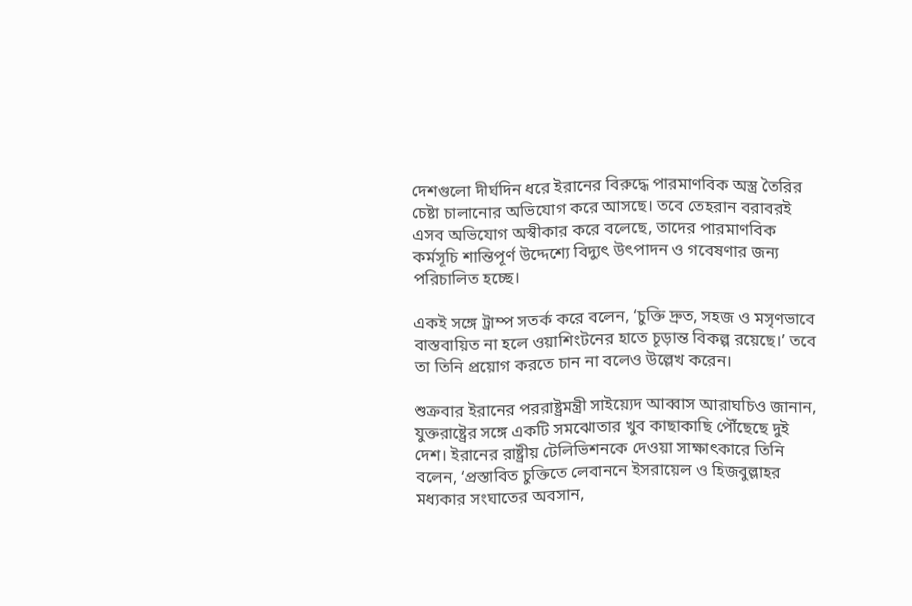দেশগুলো দীর্ঘদিন ধরে ইরানের বিরুদ্ধে পারমাণবিক অস্ত্র তৈরির চেষ্টা চালানোর অভিযোগ করে আসছে। তবে তেহরান বরাবরই এসব অভিযোগ অস্বীকার করে বলেছে, তাদের পারমাণবিক কর্মসূচি শান্তিপূর্ণ উদ্দেশ্যে বিদ্যুৎ উৎপাদন ও গবেষণার জন্য পরিচালিত হচ্ছে।

একই সঙ্গে ট্রাম্প সতর্ক করে বলেন, ‘চুক্তি দ্রুত, সহজ ও মসৃণভাবে বাস্তবায়িত না হলে ওয়াশিংটনের হাতে চূড়ান্ত বিকল্প রয়েছে।’ তবে তা তিনি প্রয়োগ করতে চান না বলেও উল্লেখ করেন।

শুক্রবার ইরানের পররাষ্ট্রমন্ত্রী সাইয়্যেদ আব্বাস আরাঘচিও জানান, যুক্তরাষ্ট্রের সঙ্গে একটি সমঝোতার খুব কাছাকাছি পৌঁছেছে দুই দেশ। ইরানের রাষ্ট্রীয় টেলিভিশনকে দেওয়া সাক্ষাৎকারে তিনি বলেন, ‘প্রস্তাবিত চুক্তিতে লেবাননে ইসরায়েল ও হিজবুল্লাহর মধ্যকার সংঘাতের অবসান,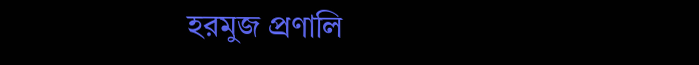হরমুজ প্রণালি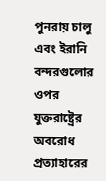পুনরায় চালু এবং ইরানি বন্দরগুলোর ওপর যুক্তরাষ্ট্রের অবরোধ প্রত্যাহারের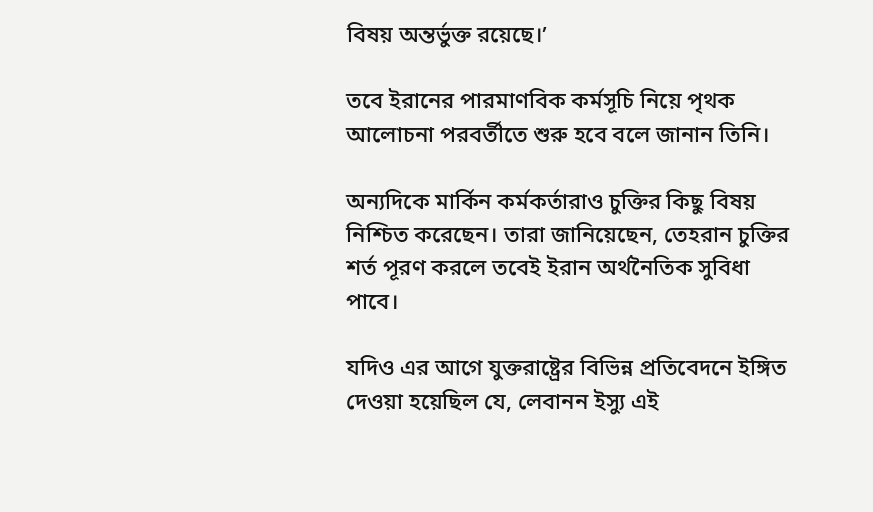বিষয় অন্তর্ভুক্ত রয়েছে।’

তবে ইরানের পারমাণবিক কর্মসূচি নিয়ে পৃথক আলোচনা পরবর্তীতে শুরু হবে বলে জানান তিনি।

অন্যদিকে মার্কিন কর্মকর্তারাও চুক্তির কিছু বিষয় নিশ্চিত করেছেন। তারা জানিয়েছেন, তেহরান চুক্তির শর্ত পূরণ করলে তবেই ইরান অর্থনৈতিক সুবিধা পাবে।

যদিও এর আগে যুক্তরাষ্ট্রের বিভিন্ন প্রতিবেদনে ইঙ্গিত দেওয়া হয়েছিল যে, লেবানন ইস্যু এই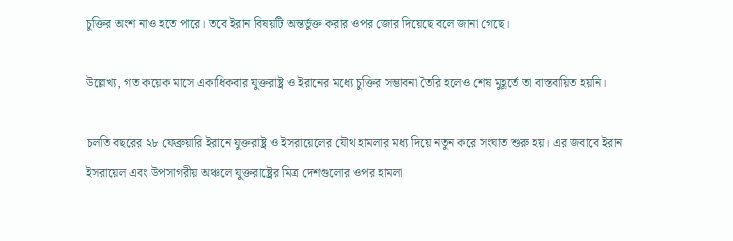চুক্তির অংশ নাও হতে পারে। তবে ইরান বিষয়টি অন্তর্ভুক্ত করার ওপর জোর দিয়েছে বলে জানা গেছে।

উল্লেখ্য, গত কয়েক মাসে একাধিকবার যুক্তরাষ্ট্র ও ইরানের মধ্যে চুক্তির সম্ভাবনা তৈরি হলেও শেষ মুহূর্তে তা বাস্তবায়িত হয়নি।

চলতি বছরের ২৮ ফেব্রুয়ারি ইরানে যুক্তরাষ্ট্র ও ইসরায়েলের যৌথ হামলার মধ্য দিয়ে নতুন করে সংঘাত শুরু হয়। এর জবাবে ইরান ইসরায়েল এবং উপসাগরীয় অঞ্চলে যুক্তরাষ্ট্রের মিত্র দেশগুলোর ওপর হামলা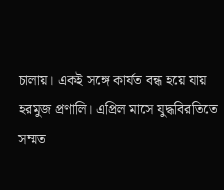চালায়। একই সঙ্গে কার্যত বন্ধ হয়ে যায় হরমুজ প্রণালি। এপ্রিল মাসে যুদ্ধবিরতিতে সম্মত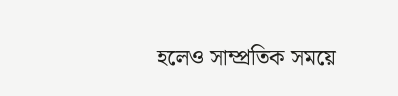হলেও সাম্প্রতিক সময়ে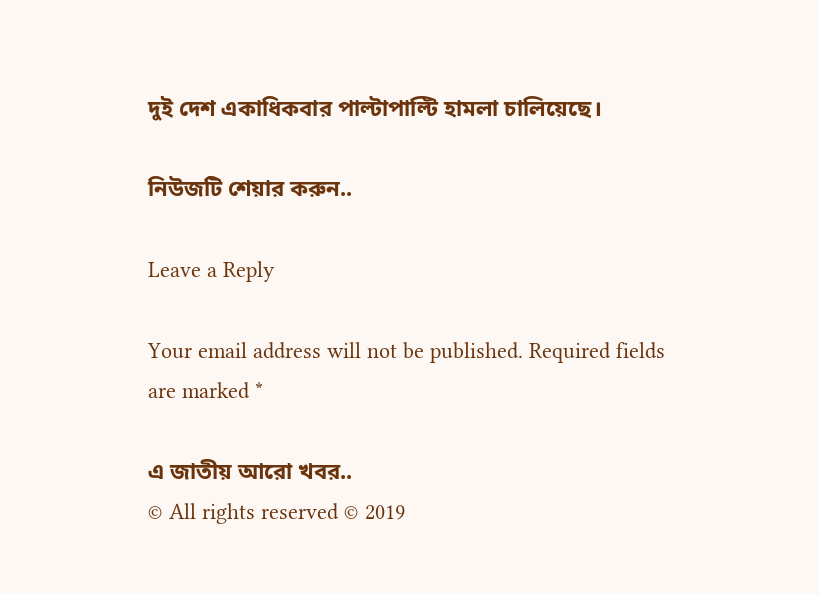দুই দেশ একাধিকবার পাল্টাপাল্টি হামলা চালিয়েছে।

নিউজটি শেয়ার করুন..

Leave a Reply

Your email address will not be published. Required fields are marked *

এ জাতীয় আরো খবর..
© All rights reserved © 2019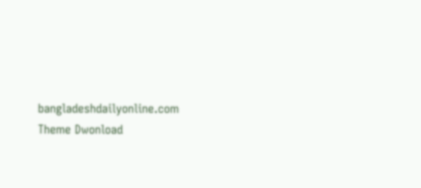bangladeshdailyonline.com
Theme Dwonload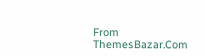From ThemesBazar.Com